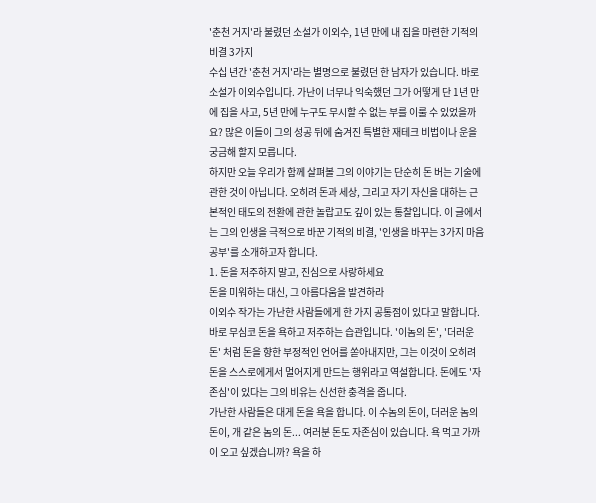'춘천 거지'라 불렸던 소설가 이외수, 1년 만에 내 집을 마련한 기적의 비결 3가지
수십 년간 '춘천 거지'라는 별명으로 불렸던 한 남자가 있습니다. 바로 소설가 이외수입니다. 가난이 너무나 익숙했던 그가 어떻게 단 1년 만에 집을 사고, 5년 만에 누구도 무시할 수 없는 부를 이룰 수 있었을까요? 많은 이들이 그의 성공 뒤에 숨겨진 특별한 재테크 비법이나 운을 궁금해 할지 모릅니다.
하지만 오늘 우리가 함께 살펴볼 그의 이야기는 단순히 돈 버는 기술에 관한 것이 아닙니다. 오히려 돈과 세상, 그리고 자기 자신을 대하는 근본적인 태도의 전환에 관한 놀랍고도 깊이 있는 통찰입니다. 이 글에서는 그의 인생을 극적으로 바꾼 기적의 비결, '인생을 바꾸는 3가지 마음 공부'를 소개하고자 합니다.
1. 돈을 저주하지 말고, 진심으로 사랑하세요
돈을 미워하는 대신, 그 아름다움을 발견하라
이외수 작가는 가난한 사람들에게 한 가지 공통점이 있다고 말합니다. 바로 무심코 돈을 욕하고 저주하는 습관입니다. '이놈의 돈', '더러운 돈' 처럼 돈을 향한 부정적인 언어를 쏟아내지만, 그는 이것이 오히려 돈을 스스로에게서 멀어지게 만드는 행위라고 역설합니다. 돈에도 '자존심'이 있다는 그의 비유는 신선한 충격을 줍니다.
가난한 사람들은 대게 돈을 욕을 합니다. 이 수놈의 돈이, 더러운 놈의 돈이, 개 같은 놈의 돈... 여러분 돈도 자존심이 있습니다. 욕 먹고 가까이 오고 싶겠습니까? 욕을 하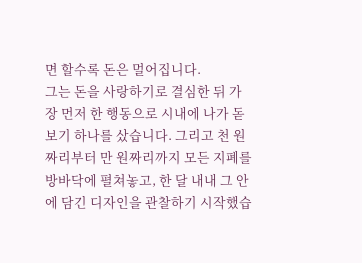면 할수록 돈은 멀어집니다.
그는 돈을 사랑하기로 결심한 뒤 가장 먼저 한 행동으로 시내에 나가 돋보기 하나를 샀습니다. 그리고 천 원짜리부터 만 원짜리까지 모든 지폐를 방바닥에 펼쳐놓고, 한 달 내내 그 안에 담긴 디자인을 관찰하기 시작했습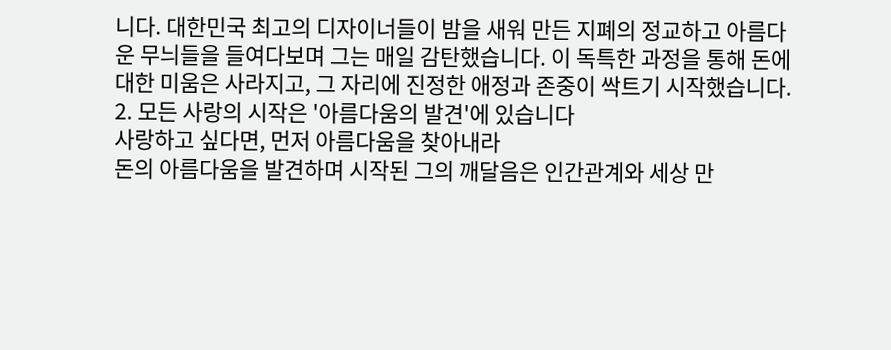니다. 대한민국 최고의 디자이너들이 밤을 새워 만든 지폐의 정교하고 아름다운 무늬들을 들여다보며 그는 매일 감탄했습니다. 이 독특한 과정을 통해 돈에 대한 미움은 사라지고, 그 자리에 진정한 애정과 존중이 싹트기 시작했습니다.
2. 모든 사랑의 시작은 '아름다움의 발견'에 있습니다
사랑하고 싶다면, 먼저 아름다움을 찾아내라
돈의 아름다움을 발견하며 시작된 그의 깨달음은 인간관계와 세상 만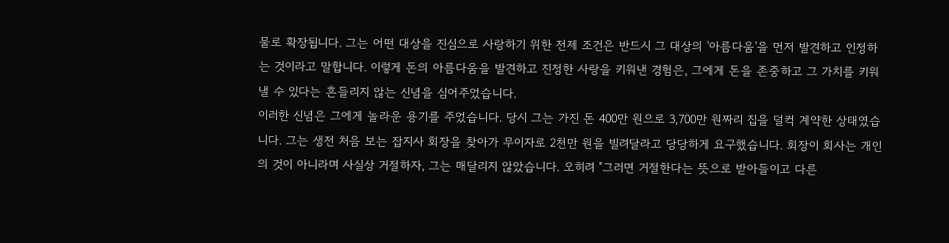물로 확장됩니다. 그는 어떤 대상을 진심으로 사랑하기 위한 전제 조건은 반드시 그 대상의 '아름다움'을 먼저 발견하고 인정하는 것이라고 말합니다. 이렇게 돈의 아름다움을 발견하고 진정한 사랑을 키워낸 경험은, 그에게 돈을 존중하고 그 가치를 키워낼 수 있다는 흔들리지 않는 신념을 심어주었습니다.
이러한 신념은 그에게 놀라운 용기를 주었습니다. 당시 그는 가진 돈 400만 원으로 3,700만 원짜리 집을 덜컥 계약한 상태였습니다. 그는 생전 처음 보는 잡지사 회장을 찾아가 무이자로 2천만 원을 빌려달라고 당당하게 요구했습니다. 회장이 회사는 개인의 것이 아니라며 사실상 거절하자, 그는 매달리지 않았습니다. 오히려 "그러면 거절한다는 뜻으로 받아들이고 다른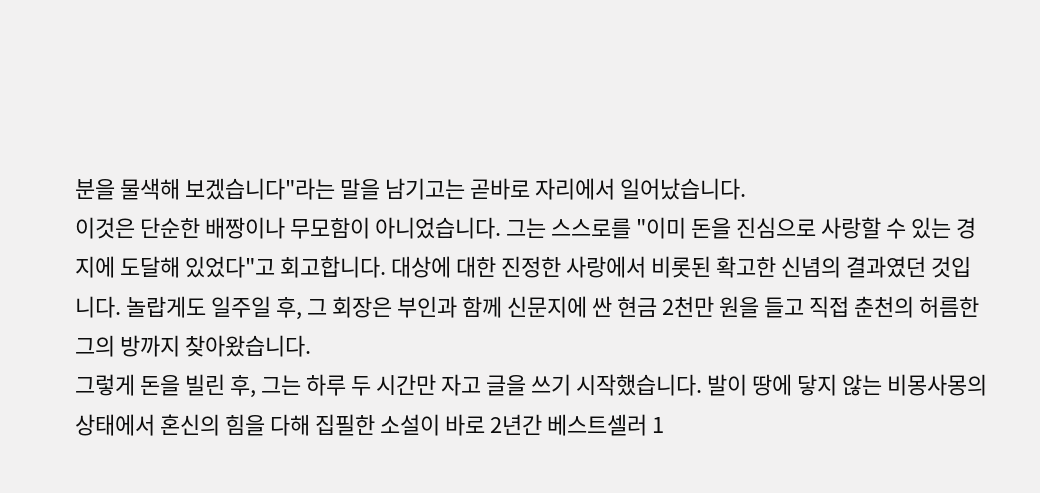분을 물색해 보겠습니다"라는 말을 남기고는 곧바로 자리에서 일어났습니다.
이것은 단순한 배짱이나 무모함이 아니었습니다. 그는 스스로를 "이미 돈을 진심으로 사랑할 수 있는 경지에 도달해 있었다"고 회고합니다. 대상에 대한 진정한 사랑에서 비롯된 확고한 신념의 결과였던 것입니다. 놀랍게도 일주일 후, 그 회장은 부인과 함께 신문지에 싼 현금 2천만 원을 들고 직접 춘천의 허름한 그의 방까지 찾아왔습니다.
그렇게 돈을 빌린 후, 그는 하루 두 시간만 자고 글을 쓰기 시작했습니다. 발이 땅에 닿지 않는 비몽사몽의 상태에서 혼신의 힘을 다해 집필한 소설이 바로 2년간 베스트셀러 1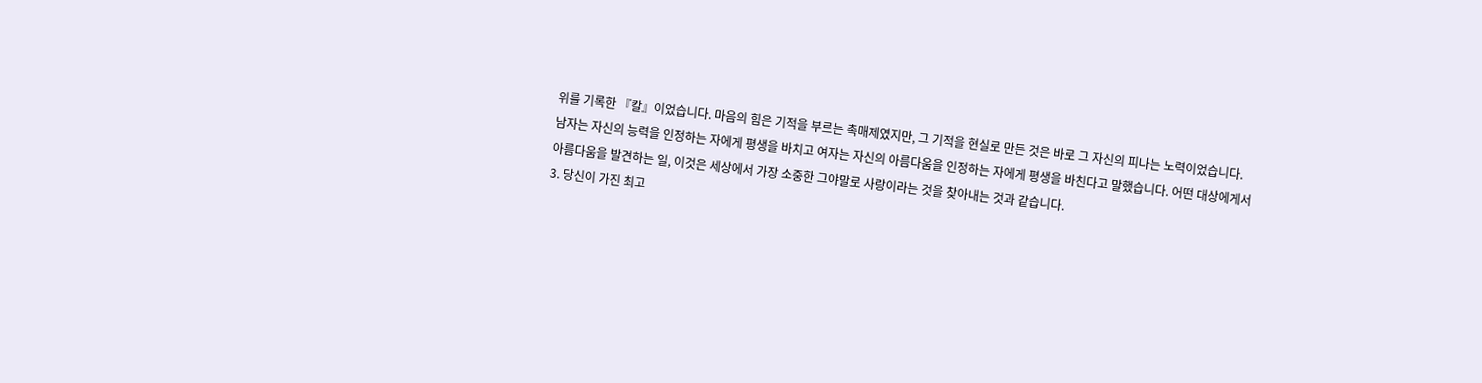위를 기록한 『칼』이었습니다. 마음의 힘은 기적을 부르는 촉매제였지만, 그 기적을 현실로 만든 것은 바로 그 자신의 피나는 노력이었습니다.
남자는 자신의 능력을 인정하는 자에게 평생을 바치고 여자는 자신의 아름다움을 인정하는 자에게 평생을 바친다고 말했습니다. 어떤 대상에게서 아름다움을 발견하는 일, 이것은 세상에서 가장 소중한 그야말로 사랑이라는 것을 찾아내는 것과 같습니다.
3. 당신이 가진 최고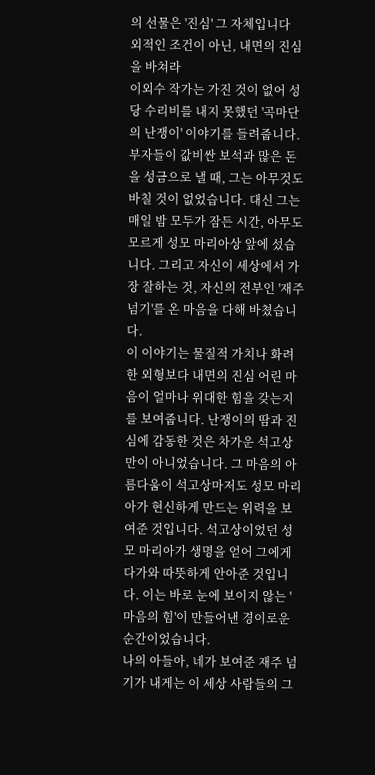의 선물은 '진심' 그 자체입니다
외적인 조건이 아닌, 내면의 진심을 바쳐라
이외수 작가는 가진 것이 없어 성당 수리비를 내지 못했던 '곡마단의 난쟁이' 이야기를 들려줍니다. 부자들이 값비싼 보석과 많은 돈을 성금으로 낼 때, 그는 아무것도 바칠 것이 없었습니다. 대신 그는 매일 밤 모두가 잠든 시간, 아무도 모르게 성모 마리아상 앞에 섰습니다. 그리고 자신이 세상에서 가장 잘하는 것, 자신의 전부인 '재주넘기'를 온 마음을 다해 바쳤습니다.
이 이야기는 물질적 가치나 화려한 외형보다 내면의 진심 어린 마음이 얼마나 위대한 힘을 갖는지를 보여줍니다. 난쟁이의 땀과 진심에 감동한 것은 차가운 석고상만이 아니었습니다. 그 마음의 아름다움이 석고상마저도 성모 마리아가 현신하게 만드는 위력을 보여준 것입니다. 석고상이었던 성모 마리아가 생명을 얻어 그에게 다가와 따뜻하게 안아준 것입니다. 이는 바로 눈에 보이지 않는 '마음의 힘'이 만들어낸 경이로운 순간이었습니다.
나의 아들아, 네가 보여준 재주 넘기가 내게는 이 세상 사람들의 그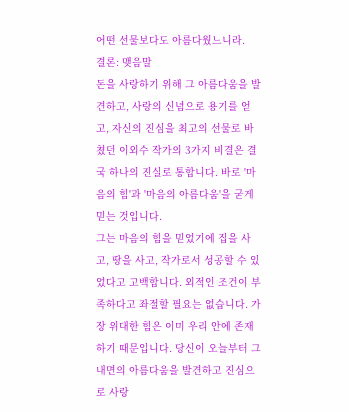어떤 선물보다도 아름다웠느니라.
결론: 맺음말
돈을 사랑하기 위해 그 아름다움을 발견하고, 사랑의 신념으로 용기를 얻고, 자신의 진심을 최고의 선물로 바쳤던 이외수 작가의 3가지 비결은 결국 하나의 진실로 통합니다. 바로 '마음의 힘'과 '마음의 아름다움'을 굳게 믿는 것입니다.
그는 마음의 힘을 믿었기에 집을 사고, 땅을 사고, 작가로서 성공할 수 있었다고 고백합니다. 외적인 조건이 부족하다고 좌절할 필요는 없습니다. 가장 위대한 힘은 이미 우리 안에 존재하기 때문입니다. 당신이 오늘부터 그 내면의 아름다움을 발견하고 진심으로 사랑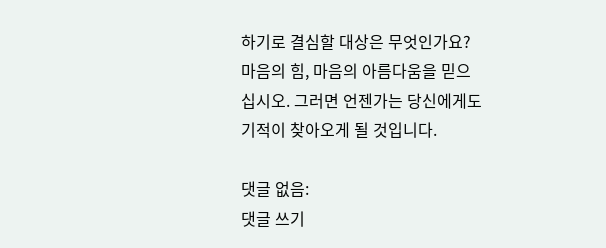하기로 결심할 대상은 무엇인가요? 마음의 힘, 마음의 아름다움을 믿으십시오. 그러면 언젠가는 당신에게도 기적이 찾아오게 될 것입니다.

댓글 없음:
댓글 쓰기